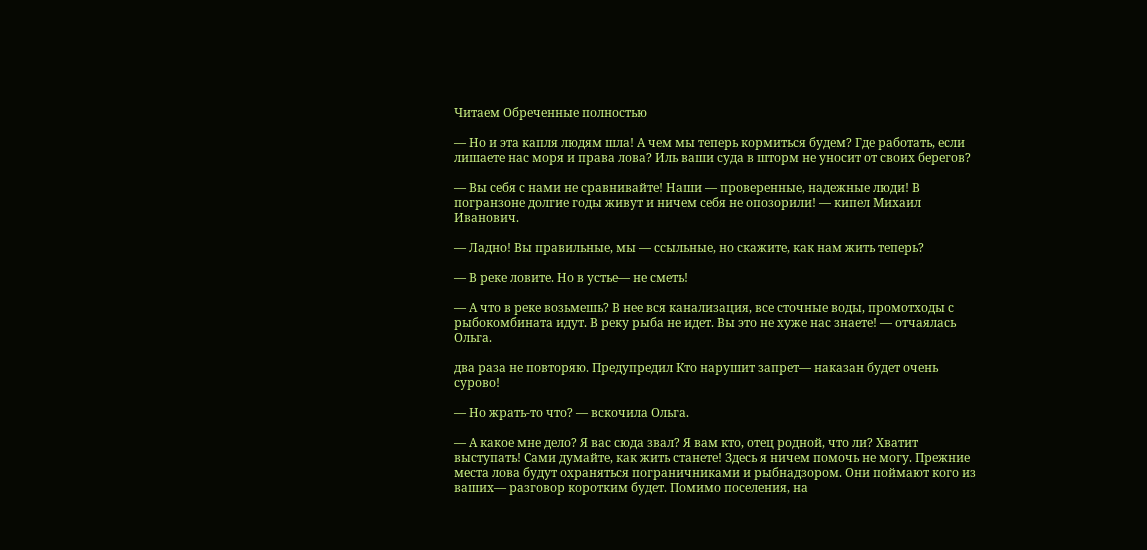Читаем Обреченные полностью

— Но и эта капля людям шла! А чем мы теперь кормиться будем? Где работать, если лишаете нас моря и права лова? Иль ваши суда в шторм не уносит от своих берегов?

— Вы себя с нами не сравнивайте! Наши — проверенные, надежные люди! В погранзоне долгие годы живут и ничем себя не опозорили! — кипел Михаил Иванович.

— Ладно! Вы правильные, мы — ссыльные, но скажите, как нам жить теперь?

— В реке ловите. Но в устье— не сметь!

— А что в реке возьмешь? В нее вся канализация, все сточные воды, промотходы с рыбокомбината идут. В реку рыба не идет. Вы это не хуже нас знаете! — отчаялась Ольга.

два раза не повторяю. Предупредил Кто нарушит запрет— наказан будет очень сурово!

— Но жрать-то что? — вскочила Ольга.

— А какое мне дело? Я вас сюда звал? Я вам кто, отец родной, что ли? Хватит выступать! Сами думайте, как жить станете! Здесь я ничем помочь не могу. Прежние места лова будут охраняться пограничниками и рыбнадзором. Они поймают кого из ваших— разговор коротким будет. Помимо поселения, на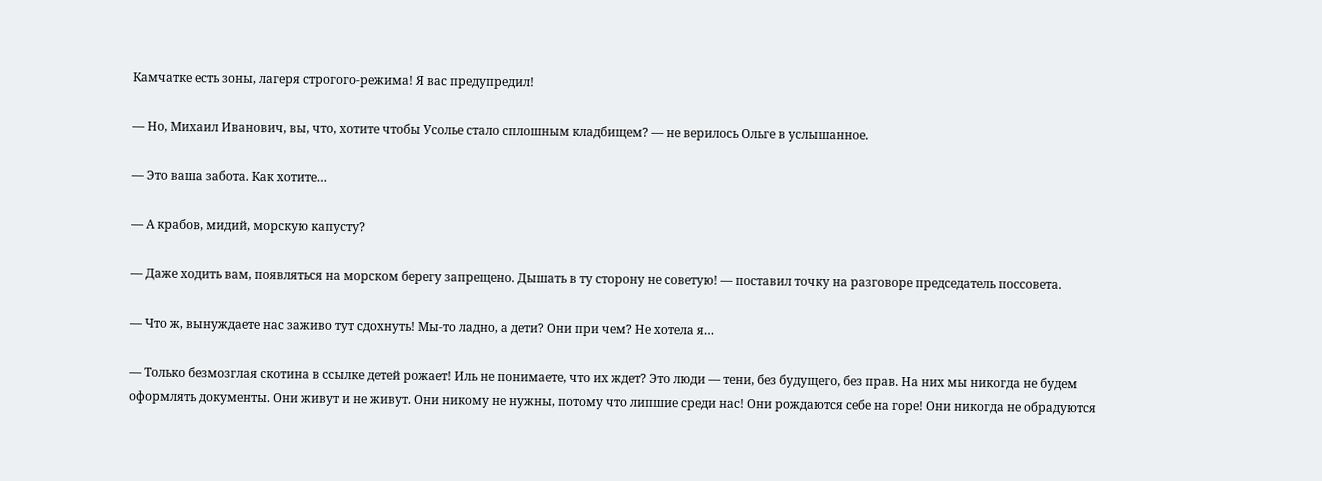Камчатке есть зоны, лагеря строгого-режима! Я вас предупредил!

— Но, Михаил Иванович, вы, что, хотите чтобы Усолье стало сплошным кладбищем? — не верилось Ольге в услышанное.

— Это ваша забота. Как хотите…

— А крабов, мидий, морскую капусту?

— Даже ходить вам, появляться на морском берегу запрещено. Дышать в ту сторону не советую! — поставил точку на разговоре председатель поссовета.

— Что ж, вынуждаете нас заживо тут сдохнуть! Мы-то ладно, а дети? Они при чем? Не хотела я…

— Только безмозглая скотина в ссылке детей рожает! Иль не понимаете, что их ждет? Это люди — тени, без будущего, без прав. На них мы никогда не будем оформлять документы. Они живут и не живут. Они никому не нужны, потому что липшие среди нас! Они рождаются себе на горе! Они никогда не обрадуются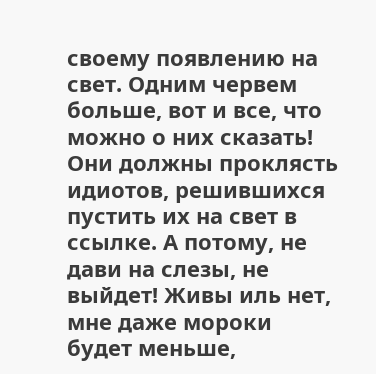своему появлению на свет. Одним червем больше, вот и все, что можно о них сказать! Они должны проклясть идиотов, решившихся пустить их на свет в ссылке. А потому, не дави на слезы, не выйдет! Живы иль нет, мне даже мороки будет меньше,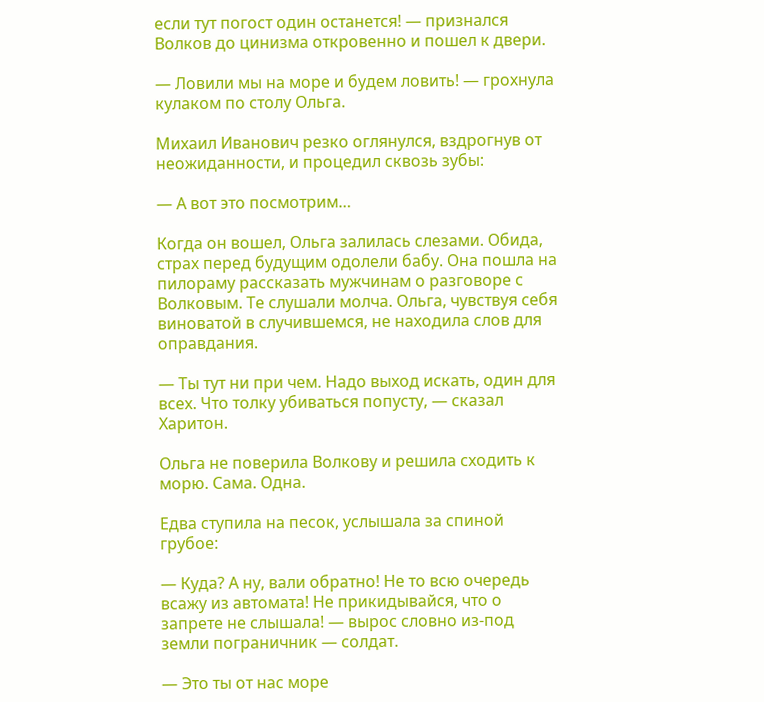если тут погост один останется! — признался Волков до цинизма откровенно и пошел к двери.

— Ловили мы на море и будем ловить! — грохнула кулаком по столу Ольга.

Михаил Иванович резко оглянулся, вздрогнув от неожиданности, и процедил сквозь зубы:

— А вот это посмотрим…

Когда он вошел, Ольга залилась слезами. Обида, страх перед будущим одолели бабу. Она пошла на пилораму рассказать мужчинам о разговоре с Волковым. Те слушали молча. Ольга, чувствуя себя виноватой в случившемся, не находила слов для оправдания.

— Ты тут ни при чем. Надо выход искать, один для всех. Что толку убиваться попусту, — сказал Харитон.

Ольга не поверила Волкову и решила сходить к морю. Сама. Одна.

Едва ступила на песок, услышала за спиной грубое:

— Куда? А ну, вали обратно! Не то всю очередь всажу из автомата! Не прикидывайся, что о запрете не слышала! — вырос словно из-под земли пограничник — солдат.

— Это ты от нас море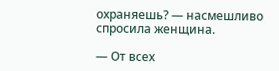охраняешь? — насмешливо спросила женщина.

— От всех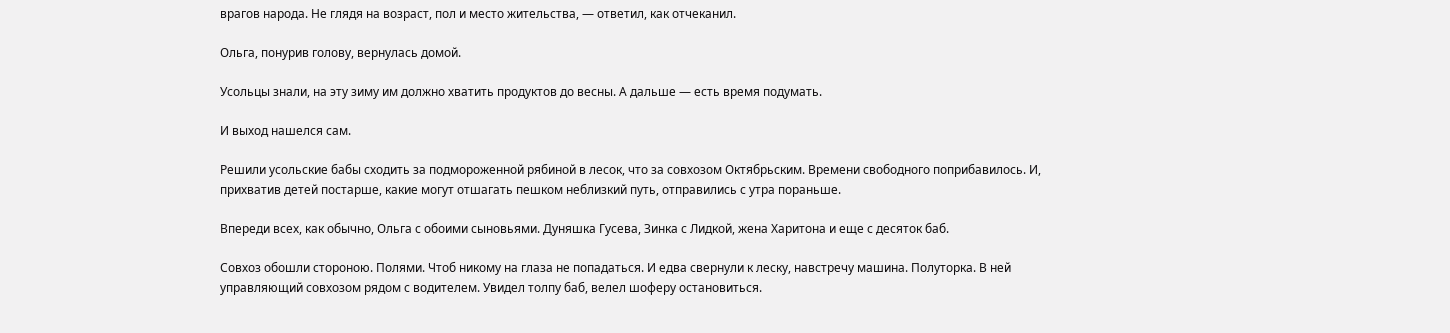врагов народа. Не глядя на возраст, пол и место жительства, — ответил, как отчеканил.

Ольга, понурив голову, вернулась домой.

Усольцы знали, на эту зиму им должно хватить продуктов до весны. А дальше — есть время подумать.

И выход нашелся сам.

Решили усольские бабы сходить за подмороженной рябиной в лесок, что за совхозом Октябрьским. Времени свободного поприбавилось. И, прихватив детей постарше, какие могут отшагать пешком неблизкий путь, отправились с утра пораньше.

Впереди всех, как обычно, Ольга с обоими сыновьями. Дуняшка Гусева, Зинка с Лидкой, жена Харитона и еще с десяток баб.

Совхоз обошли стороною. Полями. Чтоб никому на глаза не попадаться. И едва свернули к леску, навстречу машина. Полуторка. В ней управляющий совхозом рядом с водителем. Увидел толпу баб, велел шоферу остановиться.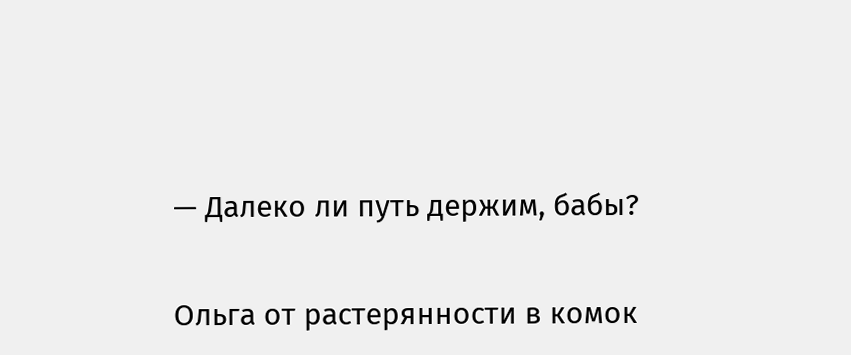— Далеко ли путь держим, бабы?

Ольга от растерянности в комок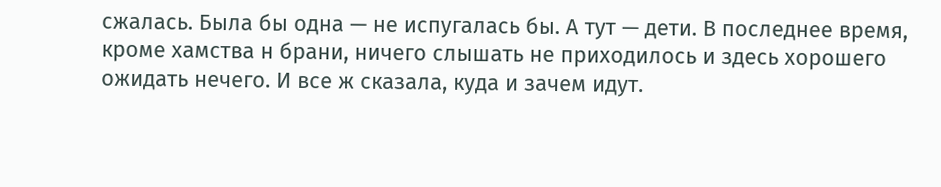сжалась. Была бы одна — не испугалась бы. А тут — дети. В последнее время, кроме хамства н брани, ничего слышать не приходилось и здесь хорошего ожидать нечего. И все ж сказала, куда и зачем идут.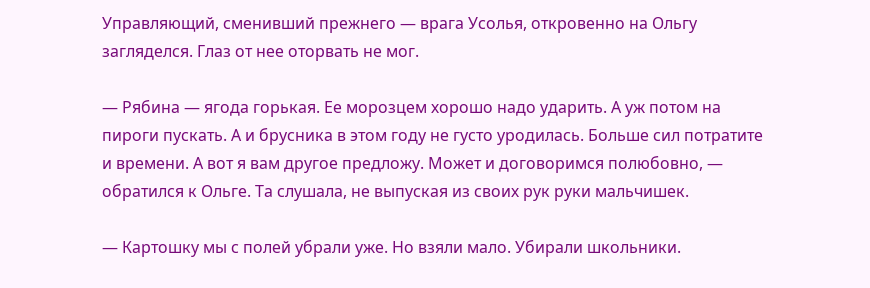Управляющий, сменивший прежнего — врага Усолья, откровенно на Ольгу загляделся. Глаз от нее оторвать не мог.

— Рябина — ягода горькая. Ее морозцем хорошо надо ударить. А уж потом на пироги пускать. А и брусника в этом году не густо уродилась. Больше сил потратите и времени. А вот я вам другое предложу. Может и договоримся полюбовно, — обратился к Ольге. Та слушала, не выпуская из своих рук руки мальчишек.

— Картошку мы с полей убрали уже. Но взяли мало. Убирали школьники.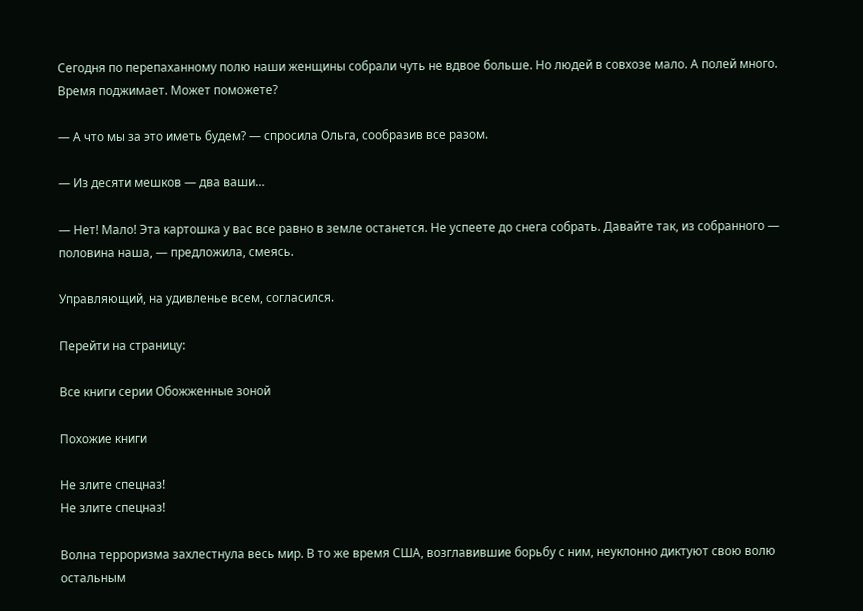Сегодня по перепаханному полю наши женщины собрали чуть не вдвое больше. Но людей в совхозе мало. А полей много. Время поджимает. Может поможете?

— А что мы за это иметь будем? — спросила Ольга, сообразив все разом.

— Из десяти мешков — два ваши…

— Нет! Мало! Эта картошка у вас все равно в земле останется. Не успеете до снега собрать. Давайте так, из собранного — половина наша, — предложила, смеясь.

Управляющий, на удивленье всем, согласился.

Перейти на страницу:

Все книги серии Обожженные зоной

Похожие книги

Не злите спецназ!
Не злите спецназ!

Волна терроризма захлестнула весь мир. В то же время США, возглавившие борьбу с ним, неуклонно диктуют свою волю остальным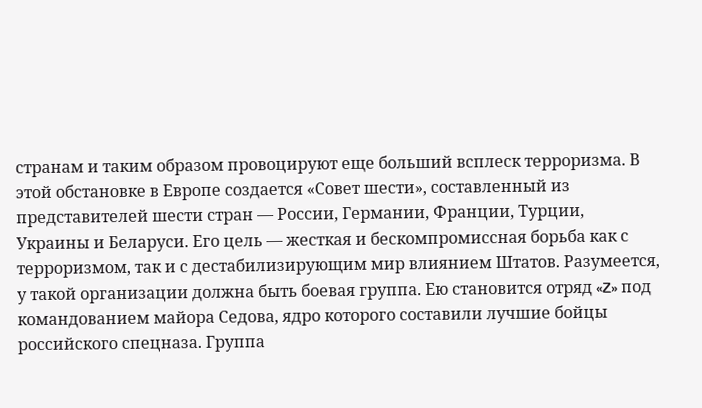странам и таким образом провоцируют еще больший всплеск терроризма. В этой обстановке в Европе создается «Совет шести», составленный из представителей шести стран — России, Германии, Франции, Турции, Украины и Беларуси. Его цель — жесткая и бескомпромиссная борьба как с терроризмом, так и с дестабилизирующим мир влиянием Штатов. Разумеется, у такой организации должна быть боевая группа. Ею становится отряд «Z» под командованием майора Седова, ядро которого составили лучшие бойцы российского спецназа. Группа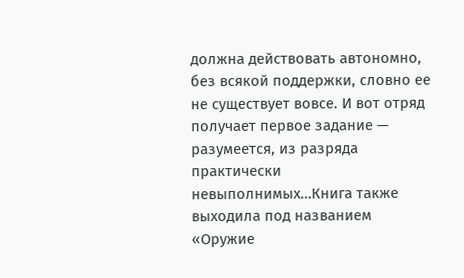должна действовать автономно, без всякой поддержки, словно ее не существует вовсе. И вот отряд получает первое задание — разумеется, из разряда практически невыполнимых…Книга также выходила под названием «Оружие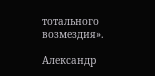тотального возмездия».

Александр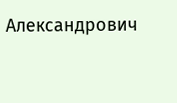Александрович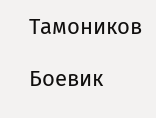Тамоников

Боевик